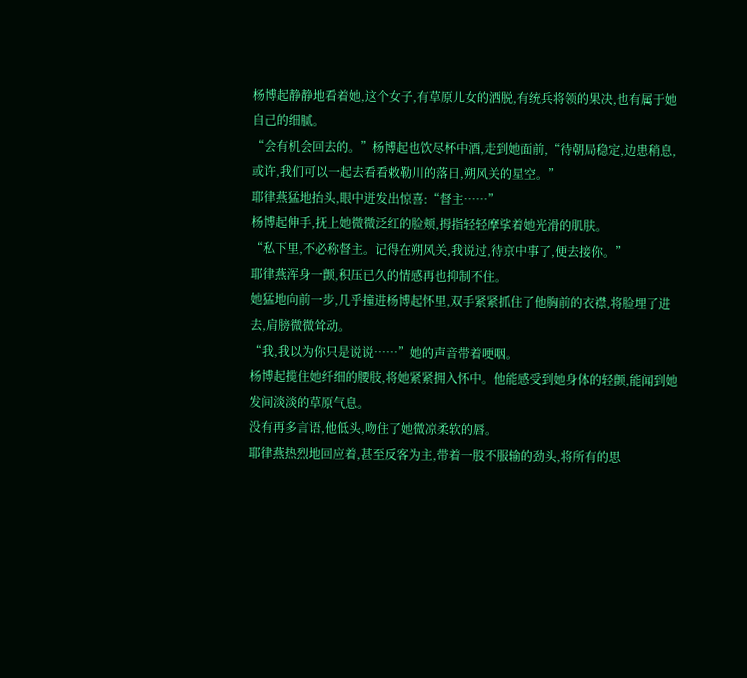杨博起静静地看着她,这个女子,有草原儿女的洒脱,有统兵将领的果决,也有属于她自己的细腻。
“会有机会回去的。”杨博起也饮尽杯中酒,走到她面前,“待朝局稳定,边患稍息,或许,我们可以一起去看看敕勒川的落日,朔风关的星空。”
耶律燕猛地抬头,眼中迸发出惊喜:“督主……”
杨博起伸手,抚上她微微泛红的脸颊,拇指轻轻摩挲着她光滑的肌肤。
“私下里,不必称督主。记得在朔风关,我说过,待京中事了,便去接你。”
耶律燕浑身一颤,积压已久的情感再也抑制不住。
她猛地向前一步,几乎撞进杨博起怀里,双手紧紧抓住了他胸前的衣襟,将脸埋了进去,肩膀微微耸动。
“我,我以为你只是说说……”她的声音带着哽咽。
杨博起揽住她纤细的腰肢,将她紧紧拥入怀中。他能感受到她身体的轻颤,能闻到她发间淡淡的草原气息。
没有再多言语,他低头,吻住了她微凉柔软的唇。
耶律燕热烈地回应着,甚至反客为主,带着一股不服输的劲头,将所有的思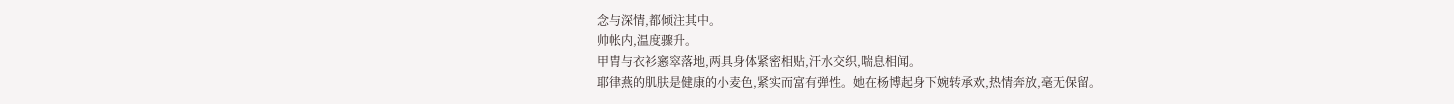念与深情,都倾注其中。
帅帐内,温度骤升。
甲胄与衣衫窸窣落地,两具身体紧密相贴,汗水交织,喘息相闻。
耶律燕的肌肤是健康的小麦色,紧实而富有弹性。她在杨博起身下婉转承欢,热情奔放,毫无保留。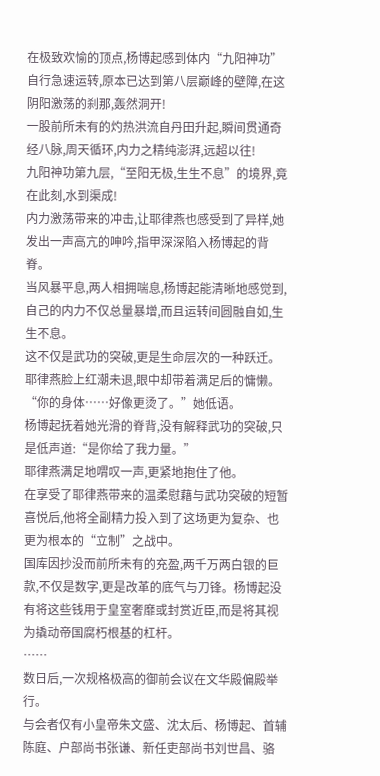在极致欢愉的顶点,杨博起感到体内“九阳神功”自行急速运转,原本已达到第八层巅峰的壁障,在这阴阳激荡的刹那,轰然洞开!
一股前所未有的灼热洪流自丹田升起,瞬间贯通奇经八脉,周天循环,内力之精纯澎湃,远超以往!
九阳神功第九层,“至阳无极,生生不息”的境界,竟在此刻,水到渠成!
内力激荡带来的冲击,让耶律燕也感受到了异样,她发出一声高亢的呻吟,指甲深深陷入杨博起的背脊。
当风暴平息,两人相拥喘息,杨博起能清晰地感觉到,自己的内力不仅总量暴增,而且运转间圆融自如,生生不息。
这不仅是武功的突破,更是生命层次的一种跃迁。
耶律燕脸上红潮未退,眼中却带着满足后的慵懒。
“你的身体……好像更烫了。”她低语。
杨博起抚着她光滑的脊背,没有解释武功的突破,只是低声道:“是你给了我力量。”
耶律燕满足地喟叹一声,更紧地抱住了他。
在享受了耶律燕带来的温柔慰藉与武功突破的短暂喜悦后,他将全副精力投入到了这场更为复杂、也更为根本的“立制”之战中。
国库因抄没而前所未有的充盈,两千万两白银的巨款,不仅是数字,更是改革的底气与刀锋。杨博起没有将这些钱用于皇室奢靡或封赏近臣,而是将其视为撬动帝国腐朽根基的杠杆。
……
数日后,一次规格极高的御前会议在文华殿偏殿举行。
与会者仅有小皇帝朱文盛、沈太后、杨博起、首辅陈庭、户部尚书张谦、新任吏部尚书刘世昌、骆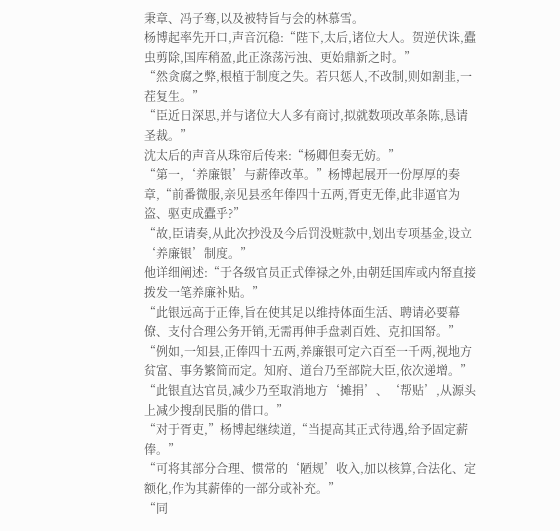秉章、冯子骞,以及被特旨与会的林慕雪。
杨博起率先开口,声音沉稳:“陛下,太后,诸位大人。贺逆伏诛,蠹虫剪除,国库稍盈,此正涤荡污浊、更始鼎新之时。”
“然贪腐之弊,根植于制度之失。若只惩人,不改制,则如割韭,一茬复生。”
“臣近日深思,并与诸位大人多有商讨,拟就数项改革条陈,恳请圣裁。”
沈太后的声音从珠帘后传来:“杨卿但奏无妨。”
“第一,‘养廉银’与薪俸改革。”杨博起展开一份厚厚的奏章,“前番微服,亲见县丞年俸四十五两,胥吏无俸,此非逼官为盗、驱吏成蠹乎?”
“故,臣请奏,从此次抄没及今后罚没赃款中,划出专项基金,设立‘养廉银’制度。”
他详细阐述:“于各级官员正式俸禄之外,由朝廷国库或内帑直接拨发一笔养廉补贴。”
“此银远高于正俸,旨在使其足以维持体面生活、聘请必要幕僚、支付合理公务开销,无需再伸手盘剥百姓、克扣国帑。”
“例如,一知县,正俸四十五两,养廉银可定六百至一千两,视地方贫富、事务繁简而定。知府、道台乃至部院大臣,依次递增。”
“此银直达官员,减少乃至取消地方‘摊捐’、‘帮贴’,从源头上减少搜刮民脂的借口。”
“对于胥吏,”杨博起继续道,“当提高其正式待遇,给予固定薪俸。”
“可将其部分合理、惯常的‘陋规’收入,加以核算,合法化、定额化,作为其薪俸的一部分或补充。”
“同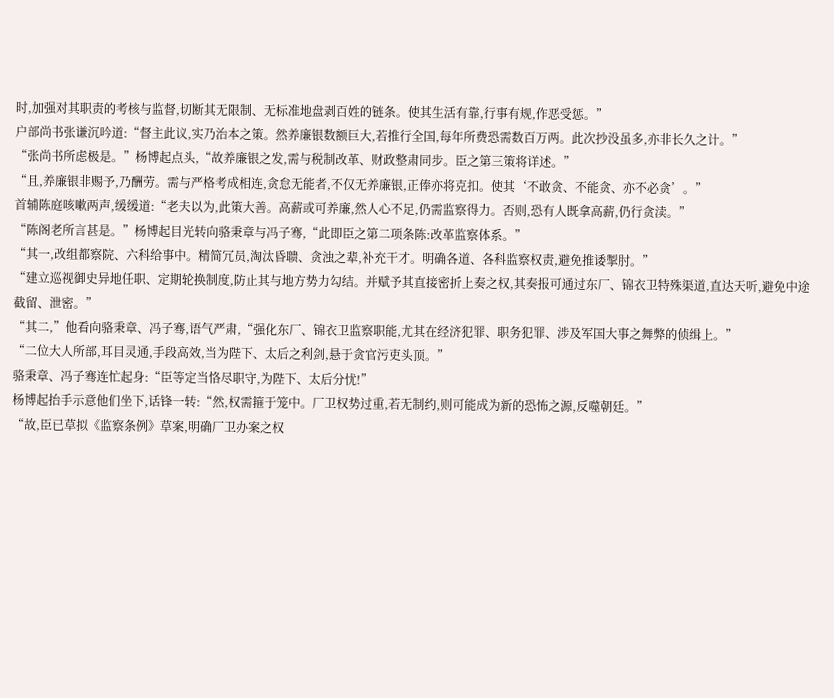时,加强对其职责的考核与监督,切断其无限制、无标准地盘剥百姓的链条。使其生活有靠,行事有规,作恶受惩。”
户部尚书张谦沉吟道:“督主此议,实乃治本之策。然养廉银数额巨大,若推行全国,每年所费恐需数百万两。此次抄没虽多,亦非长久之计。”
“张尚书所虑极是。”杨博起点头,“故养廉银之发,需与税制改革、财政整肃同步。臣之第三策将详述。”
“且,养廉银非赐予,乃酬劳。需与严格考成相连,贪怠无能者,不仅无养廉银,正俸亦将克扣。使其‘不敢贪、不能贪、亦不必贪’。”
首辅陈庭咳嗽两声,缓缓道:“老夫以为,此策大善。高薪或可养廉,然人心不足,仍需监察得力。否则,恐有人既拿高薪,仍行贪渎。”
“陈阁老所言甚是。”杨博起目光转向骆秉章与冯子骞,“此即臣之第二项条陈:改革监察体系。”
“其一,改组都察院、六科给事中。精简冗员,淘汰昏聩、贪浊之辈,补充干才。明确各道、各科监察权责,避免推诿掣肘。”
“建立巡视御史异地任职、定期轮换制度,防止其与地方势力勾结。并赋予其直接密折上奏之权,其奏报可通过东厂、锦衣卫特殊渠道,直达天听,避免中途截留、泄密。”
“其二,”他看向骆秉章、冯子骞,语气严肃,“强化东厂、锦衣卫监察职能,尤其在经济犯罪、职务犯罪、涉及军国大事之舞弊的侦缉上。”
“二位大人所部,耳目灵通,手段高效,当为陛下、太后之利剑,悬于贪官污吏头顶。”
骆秉章、冯子骞连忙起身:“臣等定当恪尽职守,为陛下、太后分忧!”
杨博起抬手示意他们坐下,话锋一转:“然,权需箍于笼中。厂卫权势过重,若无制约,则可能成为新的恐怖之源,反噬朝廷。”
“故,臣已草拟《监察条例》草案,明确厂卫办案之权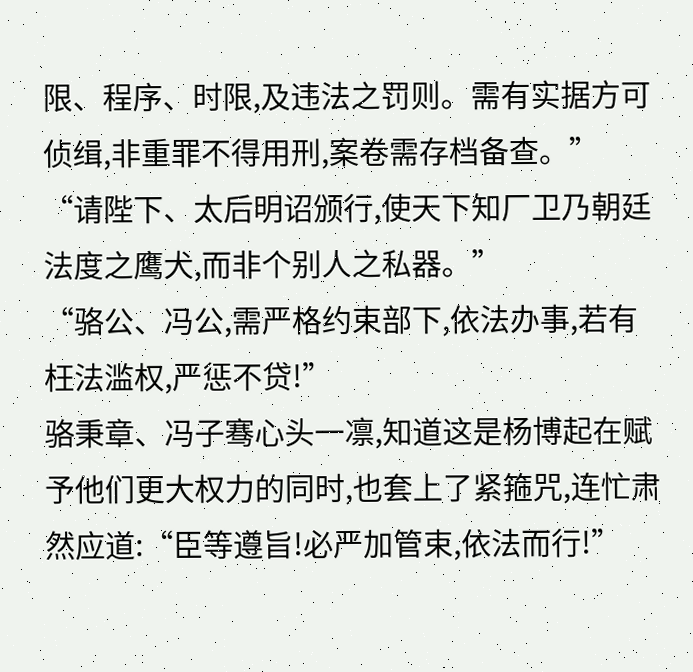限、程序、时限,及违法之罚则。需有实据方可侦缉,非重罪不得用刑,案卷需存档备查。”
“请陛下、太后明诏颁行,使天下知厂卫乃朝廷法度之鹰犬,而非个别人之私器。”
“骆公、冯公,需严格约束部下,依法办事,若有枉法滥权,严惩不贷!”
骆秉章、冯子骞心头一凛,知道这是杨博起在赋予他们更大权力的同时,也套上了紧箍咒,连忙肃然应道:“臣等遵旨!必严加管束,依法而行!”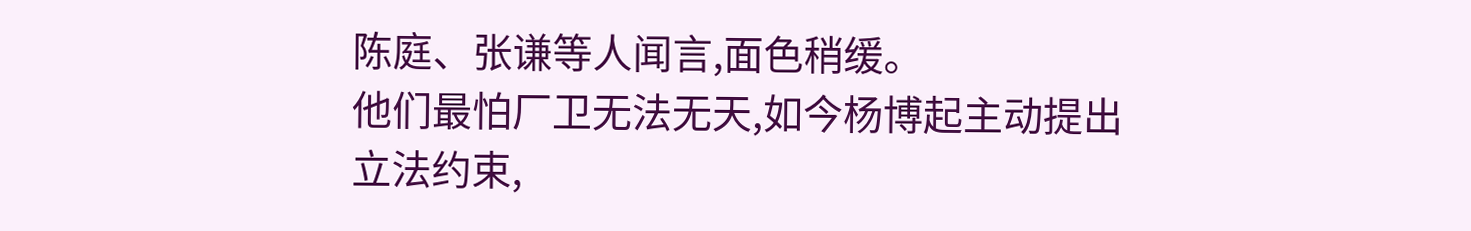陈庭、张谦等人闻言,面色稍缓。
他们最怕厂卫无法无天,如今杨博起主动提出立法约束,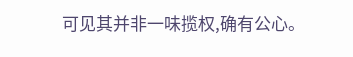可见其并非一味揽权,确有公心。